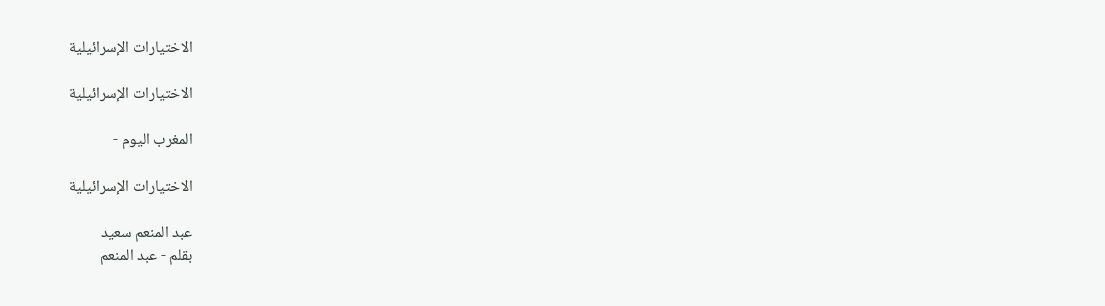الاختيارات الإسرائيلية

الاختيارات الإسرائيلية

المغرب اليوم -

الاختيارات الإسرائيلية

عبد المنعم سعيد
بقلم - عبد المنعم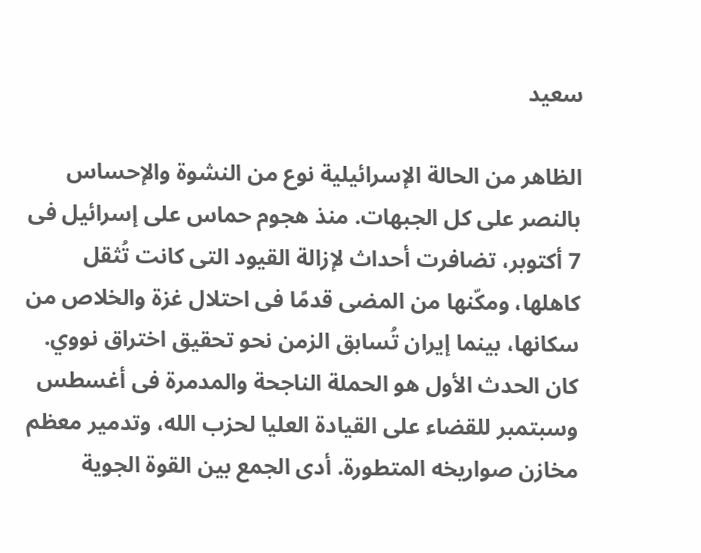سعيد

الظاهر من الحالة الإسرائيلية نوع من النشوة والإحساس بالنصر على كل الجبهات. منذ هجوم حماس على إسرائيل فى 7 أكتوبر، تضافرت أحداث لإزالة القيود التى كانت تُثقل كاهلها، ومكّنها من المضى قدمًا فى احتلال غزة والخلاص من سكانها، بينما إيران تُسابق الزمن نحو تحقيق اختراق نووي. كان الحدث الأول هو الحملة الناجحة والمدمرة فى أغسطس وسبتمبر للقضاء على القيادة العليا لحزب الله، وتدمير معظم مخازن صواريخه المتطورة. أدى الجمع بين القوة الجوية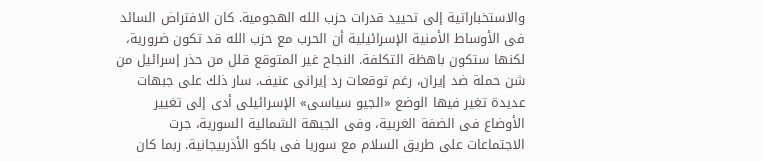والاستخباراتية إلى تحييد قدرات حزب الله الهجومية. كان الافتراض السائد فى الأوساط الأمنية الإسرائيلية أن الحرب مع حزب الله قد تكون ضرورية، لكنها ستكون باهظة التكلفة. النجاح غير المتوقع قلل من حذر إسرائيل من شن حملة ضد إيران، رغم توقعات رد إيرانى عنيف. سار ذلك على جبهات عديدة تغير فيها الوضع «الجيو سياسى» الإسرائيلى أدى إلى تغيير الأوضاع فى الضفة الغربية، وفى الجبهة الشمالية السورية، جرت الاجتماعات على طريق السلام مع سوريا فى باكو الأذربيجانية. ربما كان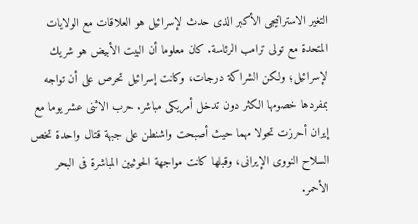التغير الاستراتيجى الأكبر الذى حدث لإسرائيل هو العلاقات مع الولايات المتحدة مع تولى ترامب الرئاسة. كان معلوما أن البيت الأبيض هو شريك لإسرائيل؛ ولكن الشراكة درجات، وكانت إسرائيل تحرص على أن تواجه بمفردها خصومها الكثر دون تدخل أمريكى مباشر. حرب الاثنى عشر يوما مع إيران أحرزت تحولا مهما حيث أصبحت واشنطن على جبهة قتال واحدة تخص السلاح النووى الإيرانى، وقبلها كانت مواجهة الحوثيين المباشرة فى البحر الأحمر.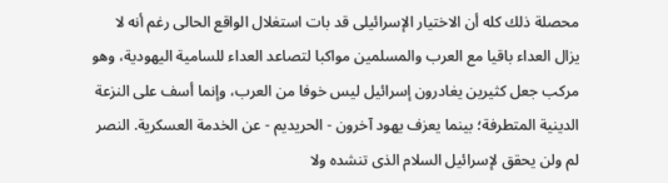محصلة ذلك كله أن الاختيار الإسرائيلى قد بات استغلال الواقع الحالى رغم أنه لا يزال العداء باقيا مع العرب والمسلمين مواكبا لتصاعد العداء للسامية اليهودية، وهو مركب جعل كثيرين يغادرون إسرائيل ليس خوفا من العرب، وإنما أسف على النزعة الدينية المتطرفة؛ بينما يعزف يهود آخرون - الحريديم - عن الخدمة العسكرية. النصر لم ولن يحقق لإسرائيل السلام الذى تنشده ولا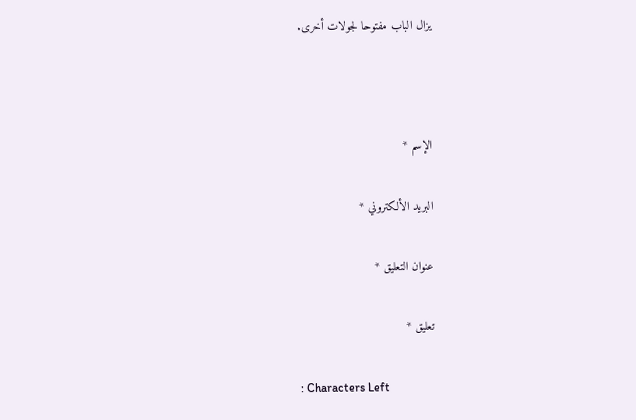يزال الباب مفتوحا لجولات أخرى.



الإسم *

البريد الألكتروني *

عنوان التعليق *

تعليق *

: Characters Left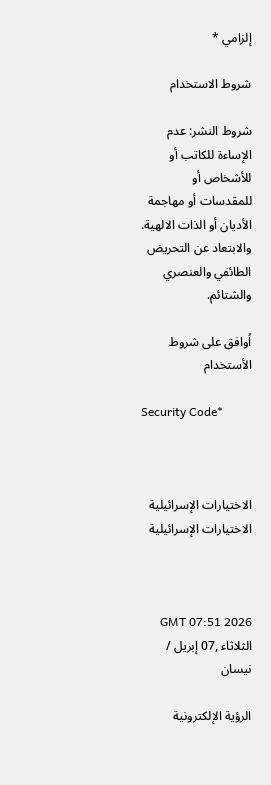إلزامي *

شروط الاستخدام

شروط النشر: عدم الإساءة للكاتب أو للأشخاص أو للمقدسات أو مهاجمة الأديان أو الذات الالهية. والابتعاد عن التحريض الطائفي والعنصري والشتائم.

اُوافق على شروط الأستخدام

Security Code*



الاختيارات الإسرائيلية الاختيارات الإسرائيلية



GMT 07:51 2026 الثلاثاء ,07 إبريل / نيسان

الرؤية الإلكترونية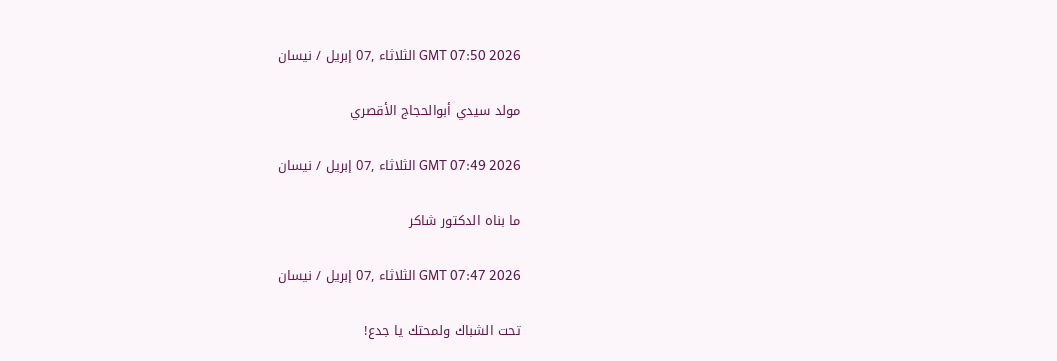GMT 07:50 2026 الثلاثاء ,07 إبريل / نيسان

مولد سيدي أبوالحجاج الأقصري

GMT 07:49 2026 الثلاثاء ,07 إبريل / نيسان

ما بناه الدكتور شاكر

GMT 07:47 2026 الثلاثاء ,07 إبريل / نيسان

تحت الشباك ولمحتك يا جدع!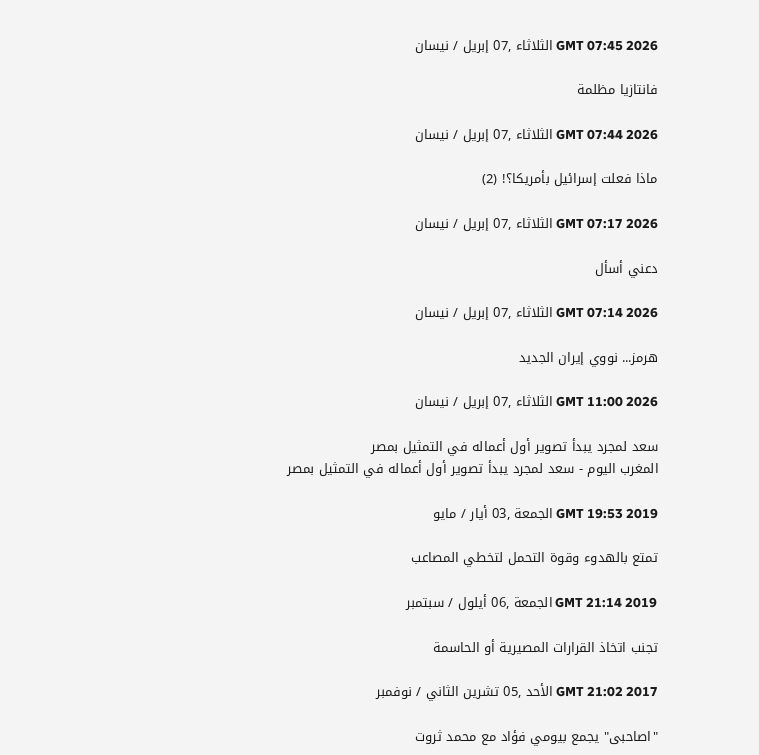GMT 07:45 2026 الثلاثاء ,07 إبريل / نيسان

فانتازيا مظلمة

GMT 07:44 2026 الثلاثاء ,07 إبريل / نيسان

ماذا فعلت إسرائيل بأمريكا؟! (2)

GMT 07:17 2026 الثلاثاء ,07 إبريل / نيسان

دعني أسأل

GMT 07:14 2026 الثلاثاء ,07 إبريل / نيسان

هرمز... نووي إيران الجديد

GMT 11:00 2026 الثلاثاء ,07 إبريل / نيسان

سعد لمجرد يبدأ تصوير أول أعماله في التمثيل بمصر
المغرب اليوم - سعد لمجرد يبدأ تصوير أول أعماله في التمثيل بمصر

GMT 19:53 2019 الجمعة ,03 أيار / مايو

تمتع بالهدوء وقوة التحمل لتخطي المصاعب

GMT 21:14 2019 الجمعة ,06 أيلول / سبتمبر

تجنب اتخاذ القرارات المصيرية أو الحاسمة

GMT 21:02 2017 الأحد ,05 تشرين الثاني / نوفمبر

"اصاحبى" يجمع بيومي فؤاد مع محمد ثروت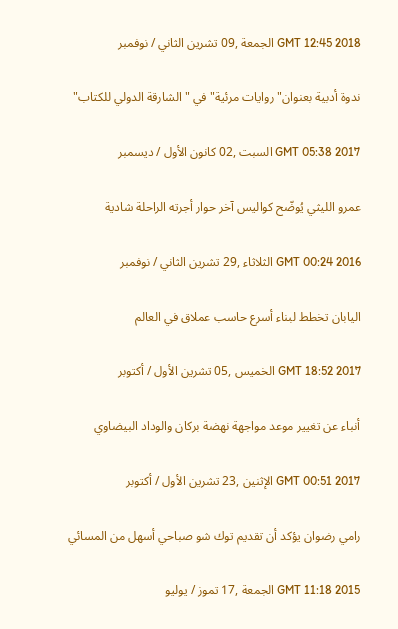GMT 12:45 2018 الجمعة ,09 تشرين الثاني / نوفمبر

ندوة أدبية بعنوان"روايات مرئية" في "الشارقة الدولي للكتاب"

GMT 05:38 2017 السبت ,02 كانون الأول / ديسمبر

عمرو الليثي يُوضّح كواليس آخر حوار أجرته الراحلة شادية

GMT 00:24 2016 الثلاثاء ,29 تشرين الثاني / نوفمبر

اليابان تخطط لبناء أسرع حاسب عملاق في العالم

GMT 18:52 2017 الخميس ,05 تشرين الأول / أكتوبر

أنباء عن تغيير موعد مواجهة نهضة بركان والوداد البيضاوي

GMT 00:51 2017 الإثنين ,23 تشرين الأول / أكتوبر

رامي رضوان يؤكد أن تقديم توك شو صباحي أسهل من المسائي

GMT 11:18 2015 الجمعة ,17 تموز / يوليو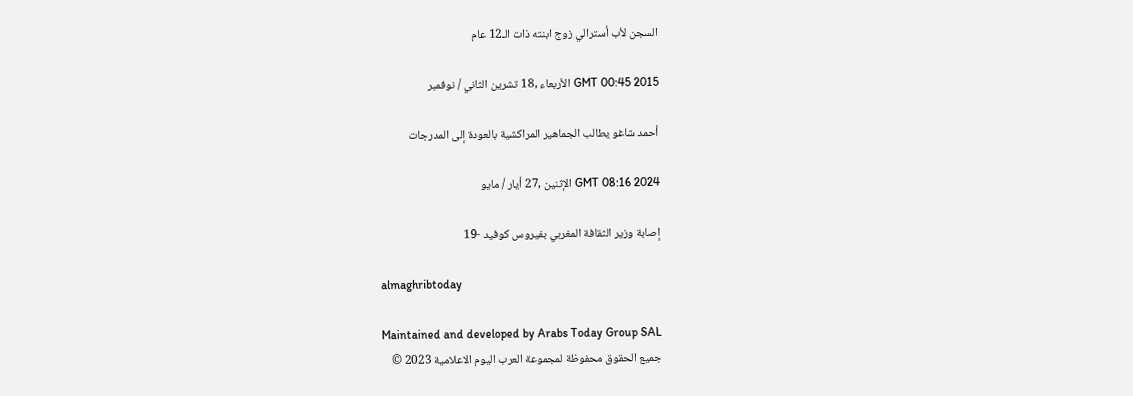السجن لأب أسترالي زوج ابنته ذات الـ12 عام

GMT 00:45 2015 الأربعاء ,18 تشرين الثاني / نوفمبر

أحمد شاغو يطالب الجماهير المراكشية بالعودة إلى المدرجات

GMT 08:16 2024 الإثنين ,27 أيار / مايو

إصابة وزير الثقافة المغربي بفيروس كوفيد -19

almaghribtoday

Maintained and developed by Arabs Today Group SAL
جميع الحقوق محفوظة لمجموعة العرب اليوم الاعلامية 2023 ©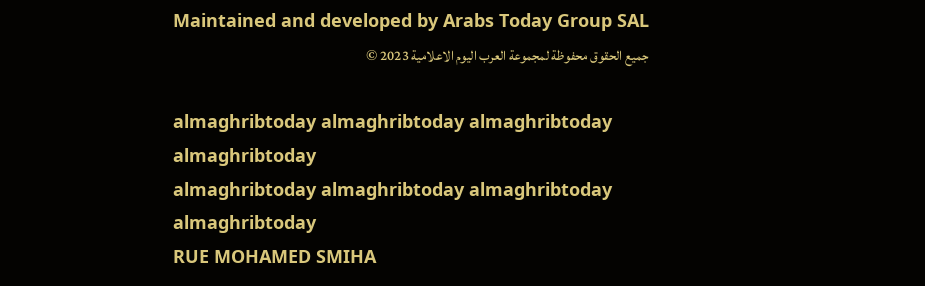Maintained and developed by Arabs Today Group SAL
جميع الحقوق محفوظة لمجموعة العرب اليوم الاعلامية 2023 ©

almaghribtoday almaghribtoday almaghribtoday almaghribtoday
almaghribtoday almaghribtoday almaghribtoday
almaghribtoday
RUE MOHAMED SMIHA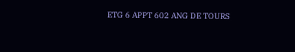ETG 6 APPT 602 ANG DE TOURS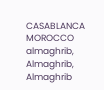CASABLANCA MOROCCO
almaghrib, Almaghrib, Almaghrib